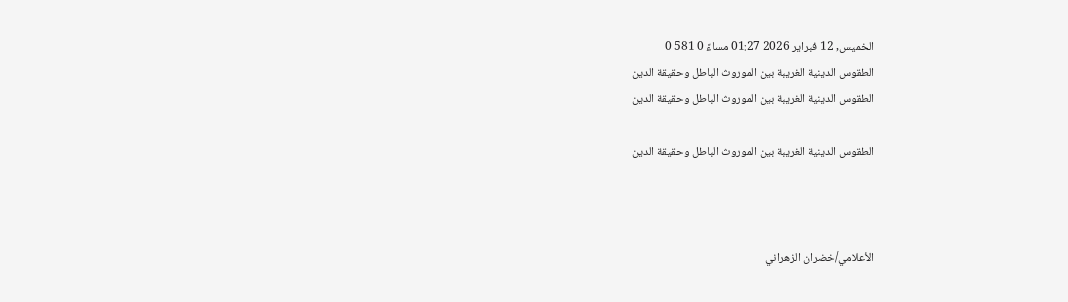الخميس, 12 فبراير 2026 01:27 مساءً 0 581 0
الطقوس الدينية الغريبة بين الموروث الباطل وحقيقة الدين
الطقوس الدينية الغريبة بين الموروث الباطل وحقيقة الدين

الطقوس الدينية الغريبة بين الموروث الباطل وحقيقة الدين



الأعلامي/خضران الزهراني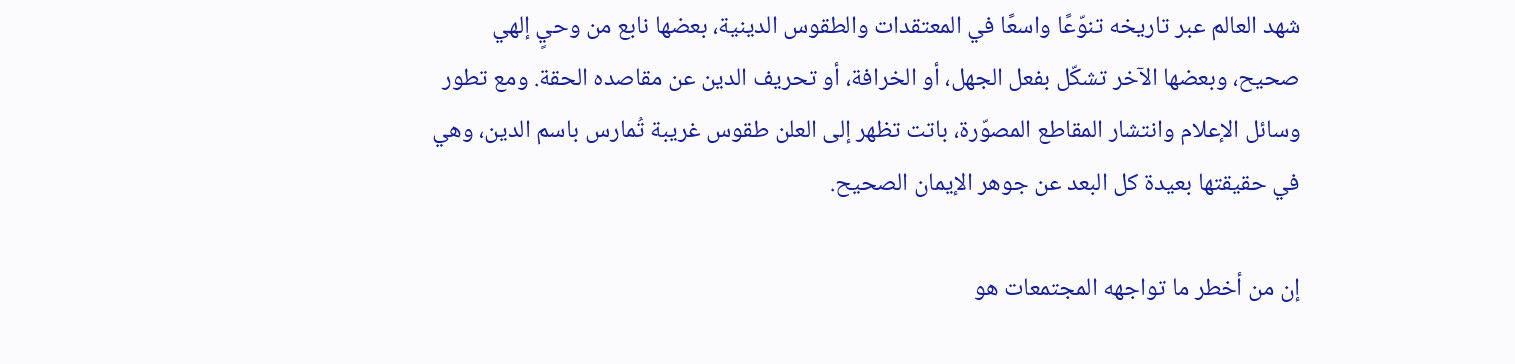شهد العالم عبر تاريخه تنوّعًا واسعًا في المعتقدات والطقوس الدينية، بعضها نابع من وحيٍ إلهي صحيح، وبعضها الآخر تشكّل بفعل الجهل، أو الخرافة، أو تحريف الدين عن مقاصده الحقة. ومع تطور وسائل الإعلام وانتشار المقاطع المصوّرة، باتت تظهر إلى العلن طقوس غريبة تُمارس باسم الدين، وهي في حقيقتها بعيدة كل البعد عن جوهر الإيمان الصحيح.

إن من أخطر ما تواجهه المجتمعات هو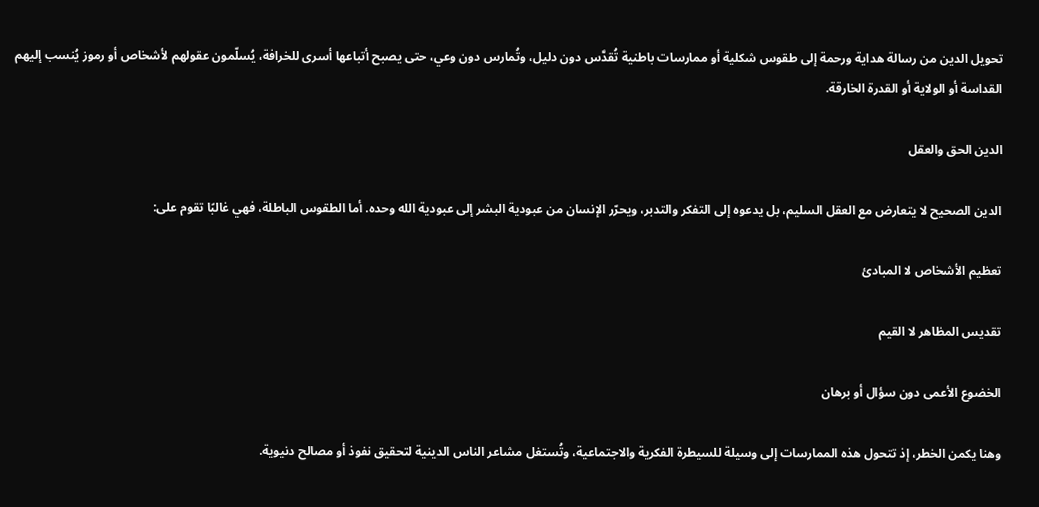تحويل الدين من رسالة هداية ورحمة إلى طقوس شكلية أو ممارسات باطنية تُقدَّس دون دليل، وتُمارس دون وعي، حتى يصبح أتباعها أسرى للخرافة، يُسلّمون عقولهم لأشخاص أو رموز يُنسب إليهم القداسة أو الولاية أو القدرة الخارقة.

الدين الحق والعقل

الدين الصحيح لا يتعارض مع العقل السليم، بل يدعوه إلى التفكر والتدبر، ويحرّر الإنسان من عبودية البشر إلى عبودية الله وحده. أما الطقوس الباطلة، فهي غالبًا تقوم على:

تعظيم الأشخاص لا المبادئ

تقديس المظاهر لا القيم

الخضوع الأعمى دون سؤال أو برهان

وهنا يكمن الخطر، إذ تتحول هذه الممارسات إلى وسيلة للسيطرة الفكرية والاجتماعية، وتُستغل مشاعر الناس الدينية لتحقيق نفوذ أو مصالح دنيوية.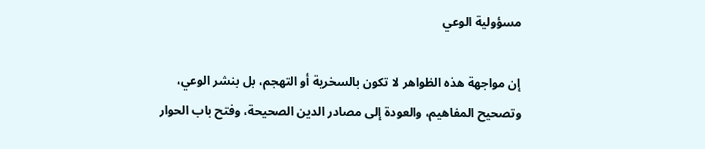مسؤولية الوعي

إن مواجهة هذه الظواهر لا تكون بالسخرية أو التهجم، بل بنشر الوعي، وتصحيح المفاهيم، والعودة إلى مصادر الدين الصحيحة، وفتح باب الحوار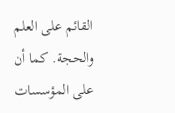القائم على العلم والحجة. كما أن على المؤسسات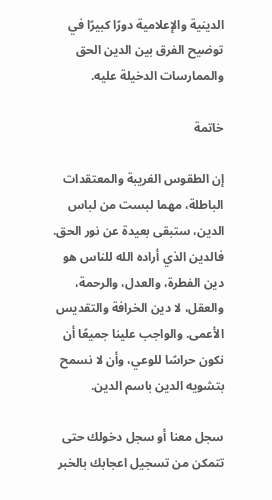الدينية والإعلامية دورًا كبيرًا في توضيح الفرق بين الدين الحق والممارسات الدخيلة عليه.

خاتمة

إن الطقوس الغريبة والمعتقدات الباطلة، مهما لبست من لباس الدين، ستبقى بعيدة عن نور الحق. فالدين الذي أراده الله للناس هو دين الفطرة، والعدل، والرحمة، والعقل، لا دين الخرافة والتقديس الأعمى. والواجب علينا جميعًا أن نكون حراسًا للوعي، وأن لا نسمح بتشويه الدين باسم الدين.

سجل معنا أو سجل دخولك حتى تتمكن من تسجيل اعجابك بالخبر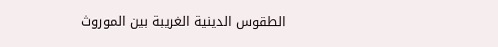الطقوس الدينية الغريبة بين الموروث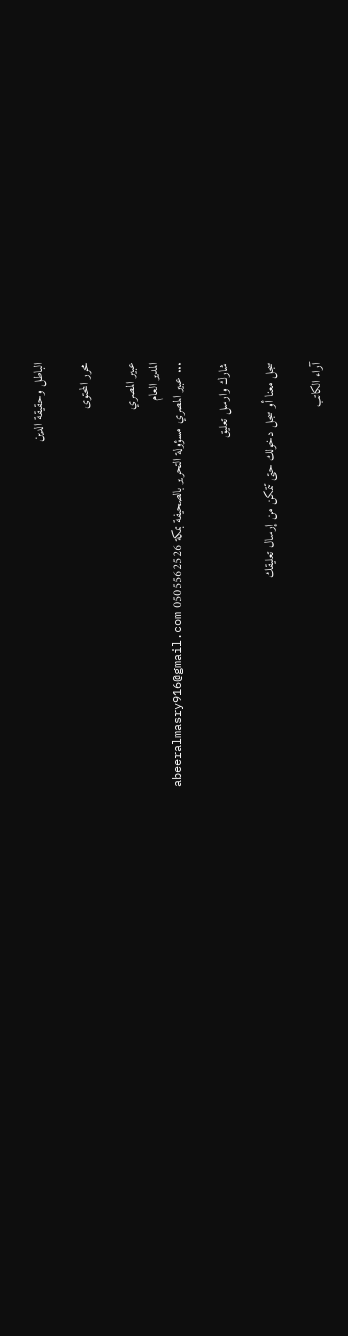الباطل وحقيقة الدين

محرر المحتوى

عبير المصري
المدير العام
... عبير المصري مسؤولة التحرير بالصحيفة بمكة 0505562526 abeeralmasry916@gmail.com

شارك وارسل تعليق

سجل معنا أو سجل دخولك حتى تتمكن من إرسال تعليقك

آراء الكاتب